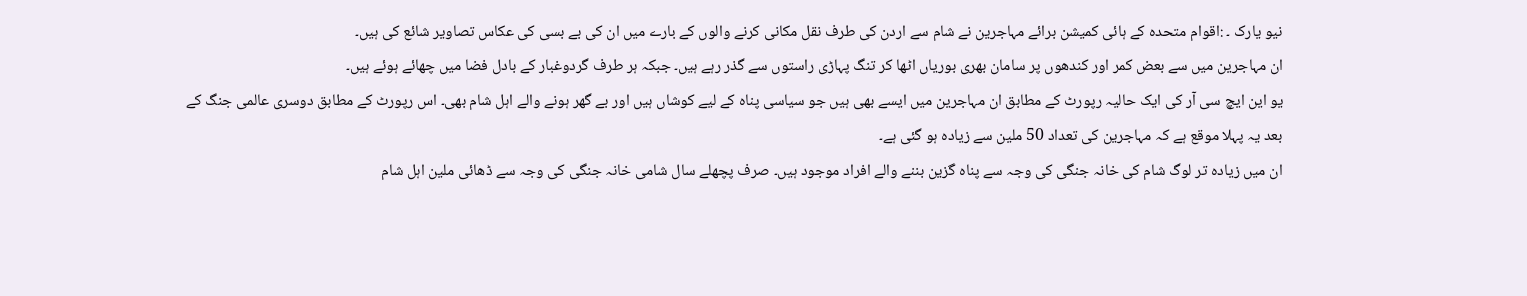نیو یارک ۔ :اقوام متحدہ کے ہائی کمیشن برائے مہاجرین نے شام سے اردن کی طرف نقل مکانی کرنے والوں کے بارے میں ان کی بے بسی کی عکاس تصاویر شائع کی ہیں۔
ان مہاجرین میں سے بعض کمر اور کندھوں پر سامان بھری بوریاں اٹھا کر تنگ پہاڑی راستوں سے گذر رہے ہیں۔ جبکہ ہر طرف گردوغبار کے بادل فضا میں چھائے ہوئے ہیں۔
یو این ایچ سی آر کی ایک حالیہ رپورٹ کے مطابق ان مہاجرین میں ایسے بھی ہیں جو سیاسی پناہ کے لیے کوشاں ہیں اور بے گھر ہونے والے اہل شام بھی۔ اس رپورٹ کے مطابق دوسری عالمی جنگ کے بعد یہ پہلا موقع ہے کہ مہاجرین کی تعداد 50 ملین سے زیادہ ہو گئی ہے۔
ان میں زیادہ تر لوگ شام کی خانہ جنگی کی وجہ سے پناہ گزین بننے والے افراد موجود ہیں۔ صرف پچھلے سال شامی خانہ جنگی کی وجہ سے ڈھائی ملین اہل شام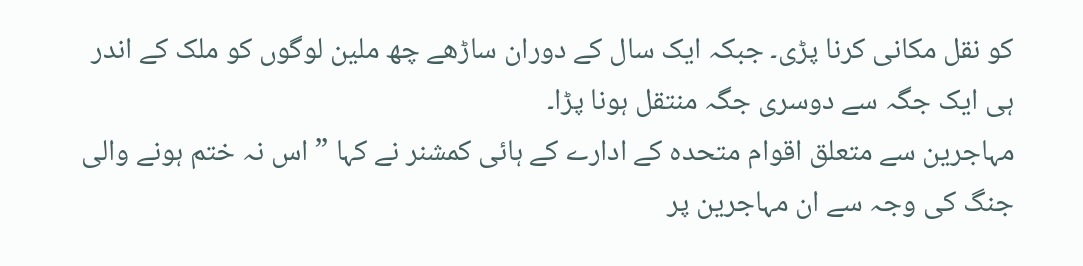کو نقل مکانی کرنا پڑی۔ جبکہ ایک سال کے دوران ساڑھے چھ ملین لوگوں کو ملک کے اندر ہی ایک جگہ سے دوسری جگہ منتقل ہونا پڑا۔
مہاجرین سے متعلق اقوام متحدہ کے ادارے کے ہائی کمشنر نے کہا ” اس نہ ختم ہونے والی جنگ کی وجہ سے ان مہاجرین پر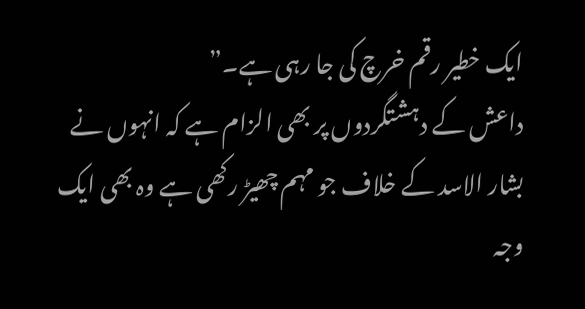ایک خطیر رقم خرچ کی جا رہی ہے۔”
داعش کے دہشتگردوں پر بھی الزام ہے کہ انہوں نے بشار الاسد کے خلاف جو مہم چھیڑ رکھی ہے وہ بھی ایک وجہ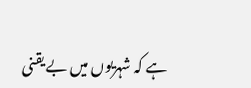ہے کہ شہریوں میں بے یقنی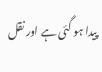پیدا ہو گئی ہے اور نقل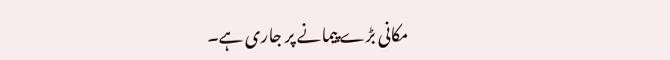مکانی بڑے پیمانے پر جاری ہے۔